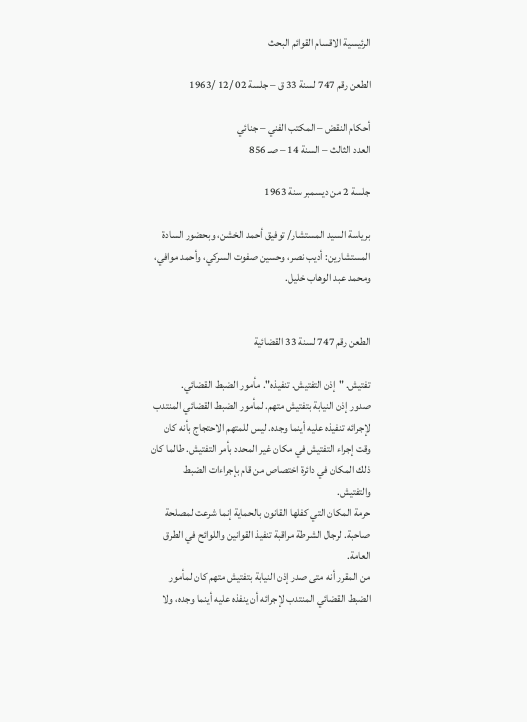الرئيسية الاقسام القوائم البحث

الطعن رقم 747 لسنة 33 ق – جلسة 02 /12 /1963

أحكام النقض – المكتب الفني – جنائي
العدد الثالث – السنة 14 – صـ 856

جلسة 2 من ديسمبر سنة 1963

برياسة السيد المستشار/ توفيق أحمد الخشن، وبحضور السادة المستشارين: أديب نصر، وحسين صفوت السركي، وأحمد موافي، ومحمد عبد الوهاب خليل.


الطعن رقم 747 لسنة 33 القضائية

تفتيش. "إذن التفتيش. تنفيذه". مأمور الضبط القضائي.
صدور إذن النيابة بتفتيش متهم. لمأمور الضبط القضائي المنتدب لإجرائه تنفيذه عليه أينما وجده. ليس للمتهم الاحتجاج بأنه كان وقت إجراء التفتيش في مكان غير المحدد بأمر التفتيش. طالما كان ذلك المكان في دائرة اختصاص من قام بإجراءات الضبط والتفتيش.
حرمة المكان التي كفلها القانون بالحماية إنما شرعت لمصلحة صاحبة. لرجال الشرطة مراقبة تنفيذ القوانين واللوائح في الطرق العامة.
من المقرر أنه متى صدر إذن النيابة بتفتيش متهم كان لمأمور الضبط القضائي المنتدب لإجرائه أن ينفذه عليه أينما وجده، ولا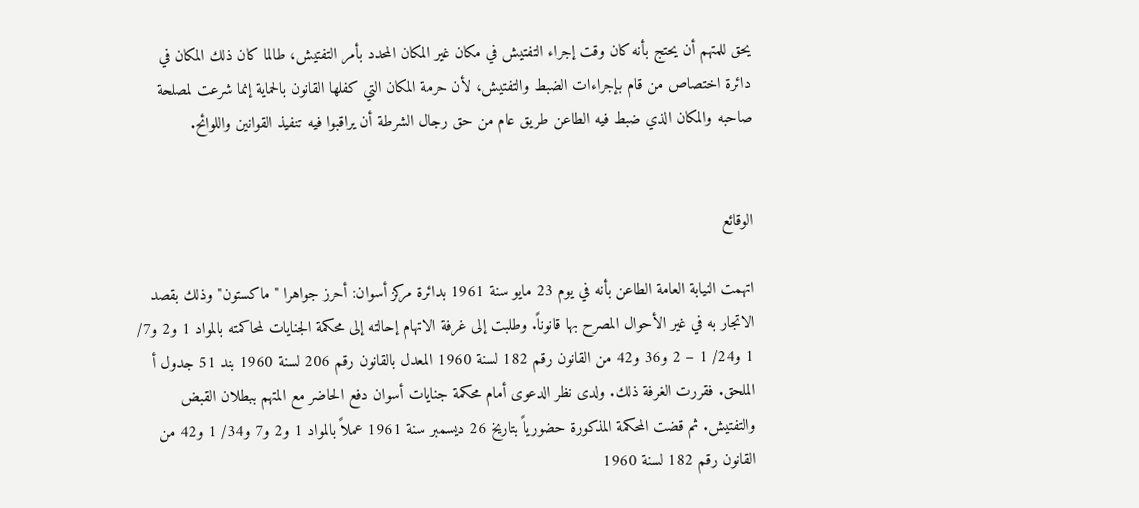يحق للمتهم أن يحتج بأنه كان وقت إجراء التفتيش في مكان غير المكان المحدد بأمر التفتيش، طالما كان ذلك المكان في دائرة اختصاص من قام بإجراءات الضبط والتفتيش، لأن حرمة المكان التي كفلها القانون بالحماية إنما شرعت لمصلحة صاحبه والمكان الذي ضبط فيه الطاعن طريق عام من حق رجال الشرطة أن يراقبوا فيه تنفيذ القوانين واللوائح.


الوقائع

اتهمت النيابة العامة الطاعن بأنه في يوم 23 مايو سنة 1961 بدائرة مركز أسوان: أحرز جواهرا "ماكستون" وذلك بقصد الاتجار به في غير الأحوال المصرح بها قانوناً. وطلبت إلى غرفة الاتهام إحالته إلى محكمة الجنايات لمحاكمته بالمواد 1 و2 و7/ 1 و24/ 1 – 2 و36 و42 من القانون رقم 182 لسنة 1960 المعدل بالقانون رقم 206 لسنة 1960 بند 51 جدول أ الملحق. فقررت الغرفة ذلك. ولدى نظر الدعوى أمام محكمة جنايات أسوان دفع الحاضر مع المتهم ببطلان القبض والتفتيش. ثم قضت المحكمة المذكورة حضورياً بتاريخ 26 ديسمبر سنة 1961 عملاً بالمواد 1 و2 و7 و34/ 1 و42 من القانون رقم 182 لسنة 1960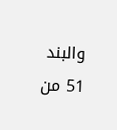والبند 51 من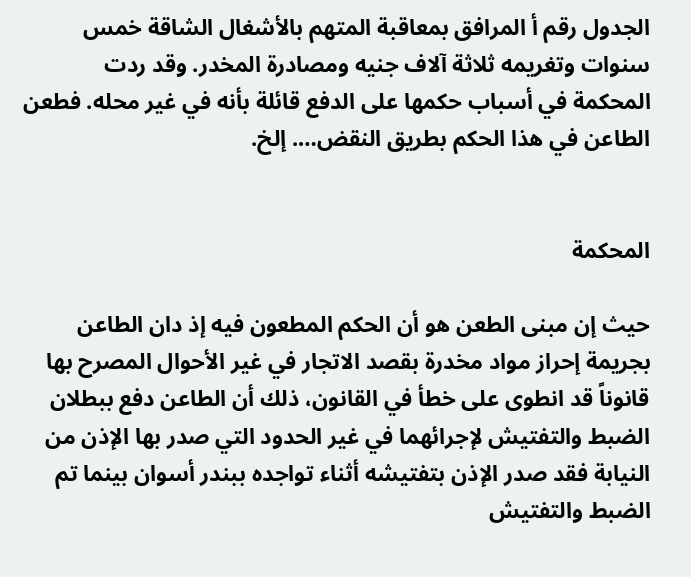الجدول رقم أ المرافق بمعاقبة المتهم بالأشغال الشاقة خمس سنوات وتغريمه ثلاثة آلاف جنيه ومصادرة المخدر. وقد ردت المحكمة في أسباب حكمها على الدفع قائلة بأنه في غير محله. فطعن الطاعن في هذا الحكم بطريق النقض…. إلخ.


المحكمة

حيث إن مبنى الطعن هو أن الحكم المطعون فيه إذ دان الطاعن بجريمة إحراز مواد مخدرة بقصد الاتجار في غير الأحوال المصرح بها قانوناً قد انطوى على خطأ في القانون، ذلك أن الطاعن دفع ببطلان الضبط والتفتيش لإجرائهما في غير الحدود التي صدر بها الإذن من النيابة فقد صدر الإذن بتفتيشه أثناء تواجده ببندر أسوان بينما تم الضبط والتفتيش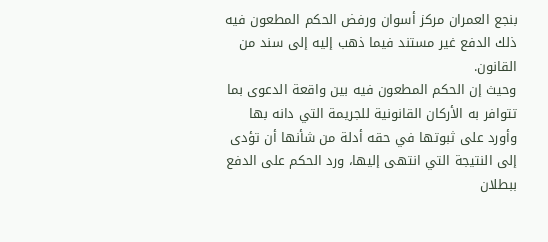بنجع العمران مركز أسوان ورفض الحكم المطعون فيه ذلك الدفع غير مستند فيما ذهب إليه إلى سند من القانون.
وحيث إن الحكم المطعون فيه بين واقعة الدعوى بما تتوافر به الأركان القانونية للجريمة التي دانه بها وأورد على ثبوتها في حقه أدلة من شأنها أن تؤدى إلى النتيجة التي انتهى إليها، ورد الحكم على الدفع ببطلان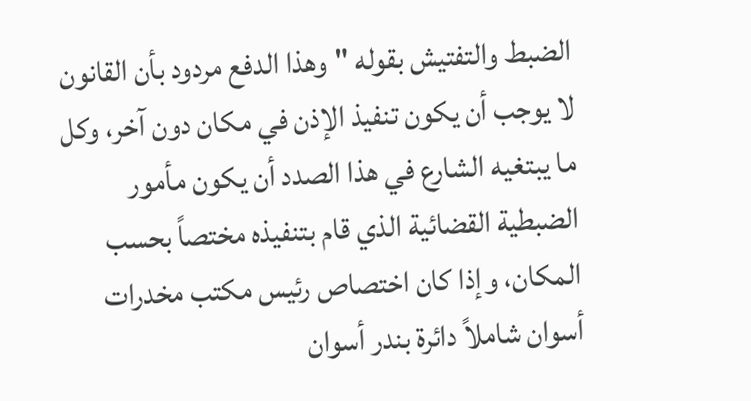الضبط والتفتيش بقوله "وهذا الدفع مردود بأن القانون لا يوجب أن يكون تنفيذ الإذن في مكان دون آخر، وكل ما يبتغيه الشارع في هذا الصدد أن يكون مأمور الضبطية القضائية الذي قام بتنفيذه مختصاً بحسب المكان، وإذا كان اختصاص رئيس مكتب مخدرات أسوان شاملاً دائرة بندر أسوان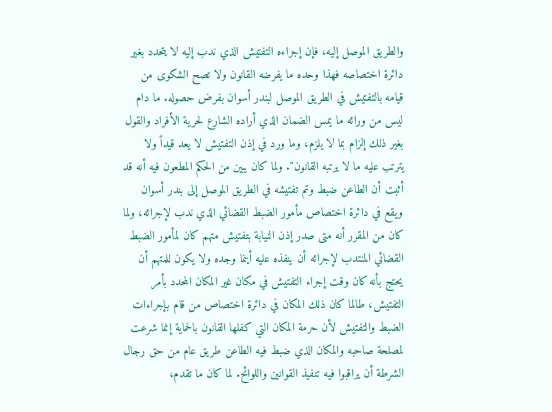والطريق الموصل إليه، فإن إجراءه التفتيش الذي ندب إليه لا يتحدد بغير دائرة اختصاصه فهذا وحده ما يفرضه القانون ولا تصح الشكوى من قيامه بالتفتيش في الطريق الموصل لبندر أسوان بفرض حصوله. ما دام ليس من ورائه ما يمس الضمان الذي أراده الشارع لحرية الأفراد والقول بغير ذلك إلزام بما لا يلزم، وما ورد في إذن التفتيش لا يعد قيداً ولا يترتب عليه ما لا يرتبه القانون". ولما كان يبين من الحكم المطعون فيه أنه قد أثبت أن الطاعن ضبط وتم تفتيشه في الطريق الموصل إلى بندر أسوان ويقع في دائرة اختصاص مأمور الضبط القضائي الذي ندب لإجرائه، ولما كان من المقرر أنه متى صدر إذن النيابة بتفتيش متهم كان لمأمور الضبط القضائي المنتدب لإجرائه أن ينفذه عليه أينما وجده ولا يكون للمتهم أن يحتج بأنه كان وقت إجراء التفتيش في مكان غير المكان المحدد بأمر التفتيش، طالما كان ذلك المكان في دائرة اختصاص من قام بإجراءات الضبط والتفتيش لأن حرمة المكان التي كفلها القانون بالحماية إنما شرعت لمصلحة صاحبه والمكان الذي ضبط فيه الطاعن طريق عام من حق رجال الشرطة أن يراقبوا فيه تنفيذ القوانين واللوائح. لما كان ما تقدم،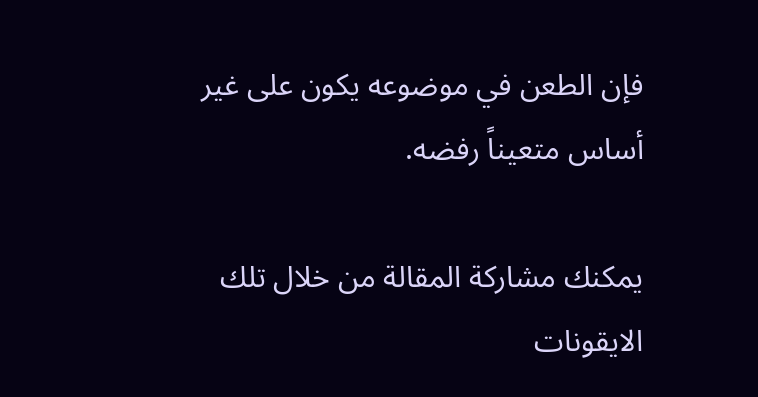فإن الطعن في موضوعه يكون على غير أساس متعيناً رفضه.

يمكنك مشاركة المقالة من خلال تلك الايقونات